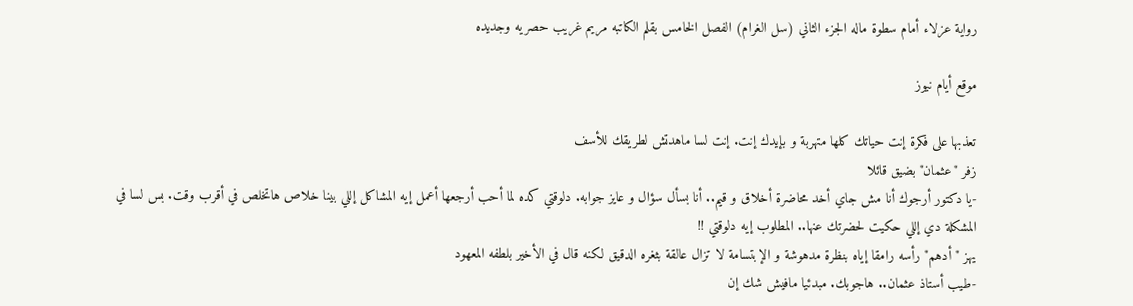رواية عزلاء أمام سطوة ماله الجزء الثاني (سل الغرام) الفصل الخامس بقلم الكاتبه مريم غريب حصريه وجديده

موقع أيام نيوز

تعذبها على فكرة إنت حياتك كلها متهربة و بإيدك إنت. إنت لسا ماهدتش لطريقك للأسف
زفر "عثمان" بضيق قائلا
-يا دكتور أرجوك أنا مش جاي أخد محاضرة أخلاق و قيم.. أنا بسأل سؤال و عايز جوابه. دلوقتي كده لما أحب أرجعها أعمل إيه المشاكل إللي بينا خلاص هاتخلص في أقرب وقت. بس لسا في المشكلة دي إللي حكيت لحضرتك عنها.. المطلوب إيه دلوقتي !!
يهز "أدهم" رأسه رامقا إياه بنظرة مدهوشة و الإبتسامة لا تزال عالقة بثغره الدقيق لكنه قال في الأخير بلطفه المعهود
-طيب أستاذ عثمان.. هاجوبك. مبدئيا مافيش شك إن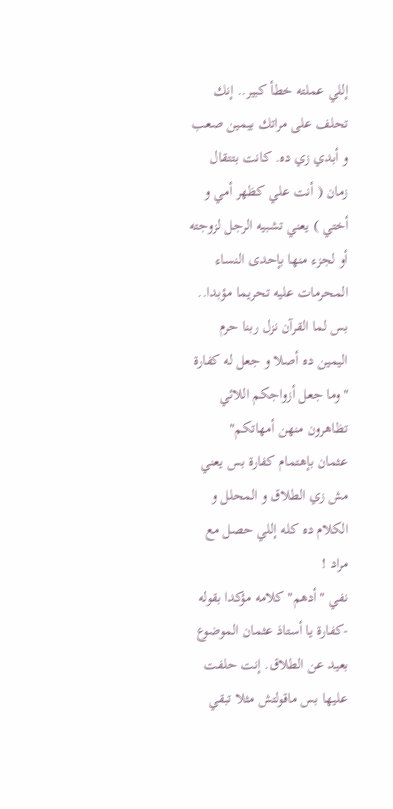إللي عملته خطأ كبير.. إنك تحلف على مراتك بيمين صعب و أبدي زي ده. كانت بتتقال زمان ( أنت علي كظهر أمي و أختي ) يعني تشبيه الرجل لزوجته أو لجزء منها بإحدى النساء المحرمات عليه تحريما مؤبدا.. بس لما القرآن نزل ربنا حرم اليمين ده أصلا و جعل له كفارة "وما جعل أزواجكم اللائي تظاهرون منهن أمهاتكم"
عثمان بإهتمام كفارة بس يعني مش زي الطلاق و المحلل و الكلام ده كله إللي حصل مع مراد !
نفي "أدهم" كلامه مؤكدا بقوله
-كفارة يا أستاذ عثمان الموضوع بعيد عن الطلاق. إنت حلفت عليها بس ماقولتش مثلا تبقي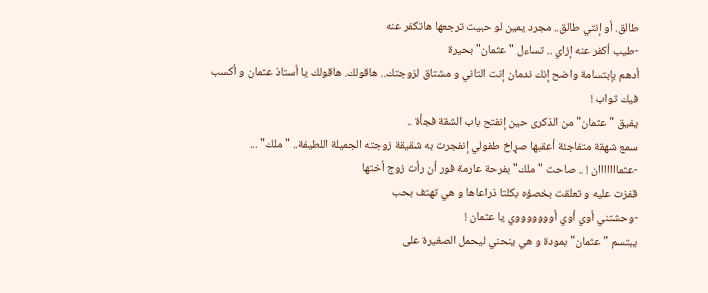طالق. أو إنتي طالق.. مجرد يمين لو حبيت ترجعها هاتكفر عنه
-طيب أكفر عنه إزاي .. تساءل "عثمان" بحيرة
أدهم بإبتسامة واضح إنك ندمان إنت التاني و مشتاق لزوجتك.. هاقولك. هاقولك يا أستاذ عثمان و أكسب فيك ثواب !
يفيق "عثمان" من الذكرى حين إنفتح باب الشقة فجأة ..
سمع شهقة متفاجئة أعقبها صړاخ طفولي إنفجرت به شقيقة زوجته الجميلة اللطيفة.. "ملك" ...
-عثمااااااان ! .. صاحت "ملك" بفرحة عارمة فور أن رأت زوج أختها
قفزت عليه و تعلقت بخصؤه بكلتا ذراعاها و هي تهتف بحب
-وحشتني أوي أوي أوووووووي يا عثمان !
يبتسم "عثمان" بمودة و هي ينحني ليحمل الصغيرة على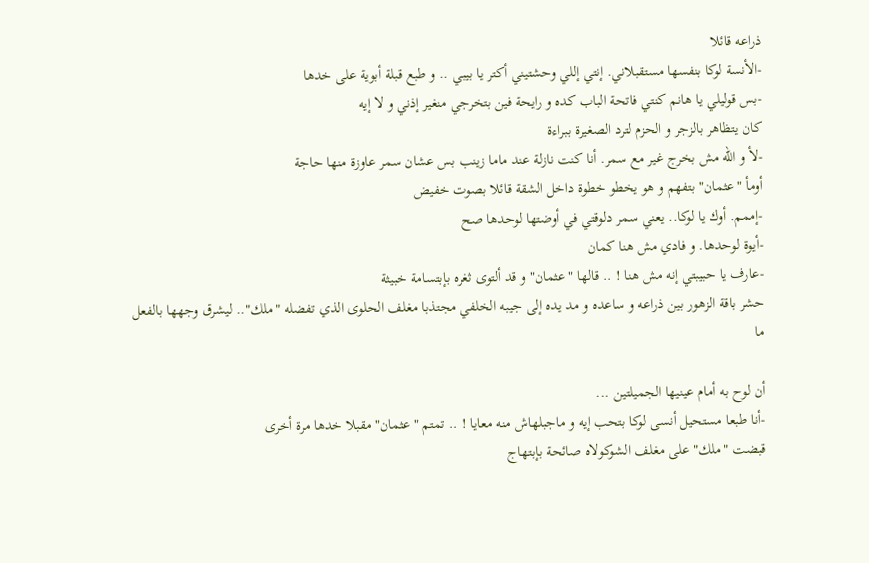ذراعه قائلا
-الأنسة لوكا بنفسها مستقبلاني. إنتي إللي وحشتيني أكتر يا بيبي .. و طبع قبلة أبوية على خدها
-بس قوليلي يا هانم كنتي فاتحة الباب كده و رايحة فين بتخرجي منغير إذني و لا إيه
كان يتظاهر بالزجر و الحزم لترد الصغيرة ببراءة
-لأ و الله مش بخرج غير مع سمر. أنا كنت نازلة عند ماما زينب بس عشان سمر عاوزة منها حاجة
أومأ "عثمان" بتفهم و هو يخطو خطوة داخل الشقة قائلا بصوت خفيض
-إممم. أوك يا لوكا.. يعني سمر دلوقتي في أوضتها لوحدها صح
-أيوة لوحدها. و فادي مش هنا كمان
-عارف يا حبيبتي إنه مش هنا ! .. قالها "عثمان" و قد ألتوى ثغره بإبتسامة خبيثة
حشر باقة الزهور بين ذراعه و ساعده و مد يده إلى جيبه الخلفي مجتذبا مغلف الحلوى الذي تفضله "ملك".. ليشرق وجهها بالفعل ما

أن لوح به أمام عينيها الجميلتين ...
-أنا طبعا مستحيل أنسى لوكا بتحب إيه و ماجبلهاش منه معايا ! .. تمتم "عثمان" مقبلا خدها مرة أخرى
قبضت "ملك" على مغلف الشوكولاه صائحة بإبتهاج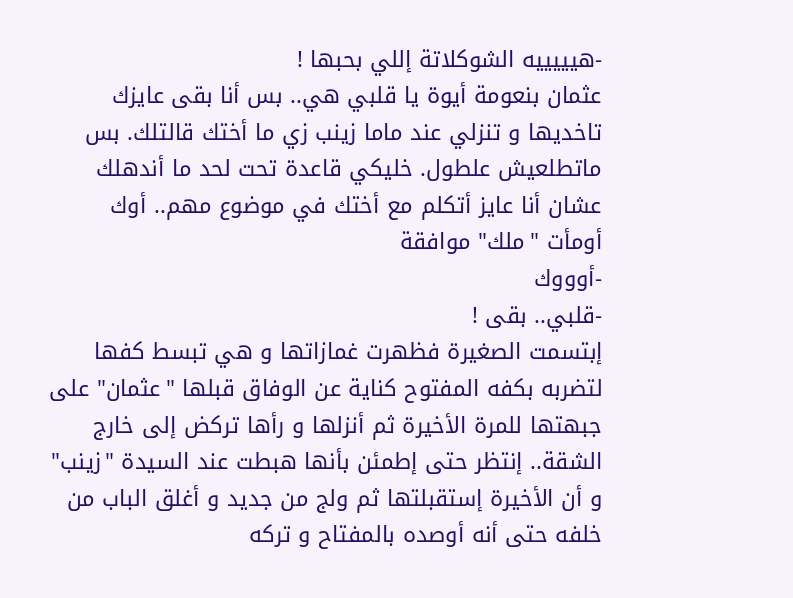-هيييييه الشوكلاتة إللي بحبها !
عثمان بنعومة أيوة يا قلبي هي.. بس أنا بقى عايزك تاخديها و تنزلي عند ماما زينب زي ما أختك قالتلك. بس ماتطلعيش علطول. خليكي قاعدة تحت لحد ما أندهلك عشان أنا عايز أتكلم مع أختك في موضوع مهم.. أوك
أومأت "ملك" موافقة
-أوووك
-قلبي.. بقى !
إبتسمت الصغيرة فظهرت غمازاتها و هي تبسط كفها لتضربه بكفه المفتوح كناية عن الوفاق قبلها "عثمان" على جبهتها للمرة الأخيرة ثم أنزلها و رأها تركض إلى خارج الشقة.. إنتظر حتى إطمئن بأنها هبطت عند السيدة "زينب" و أن الأخيرة إستقبلتها ثم ولج من جديد و أغلق الباب من خلفه حتى أنه أوصده بالمفتاح و تركه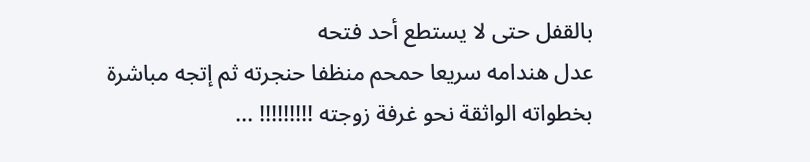بالقفل حتى لا يستطع أحد فتحه
عدل هندامه سريعا حمحم منظفا حنجرته ثم إتجه مباشرة بخطواته الواثقة نحو غرفة زوجته !!!!!!!!! ...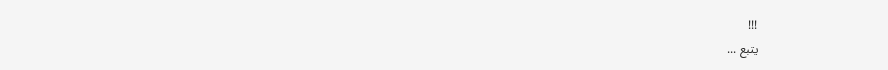!!!
يتبع ...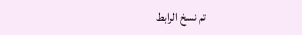تم نسخ الرابط